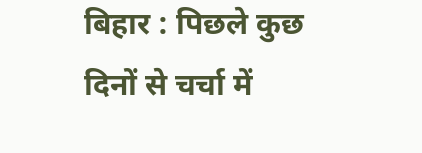बिहार : पिछले कुछ दिनों से चर्चा में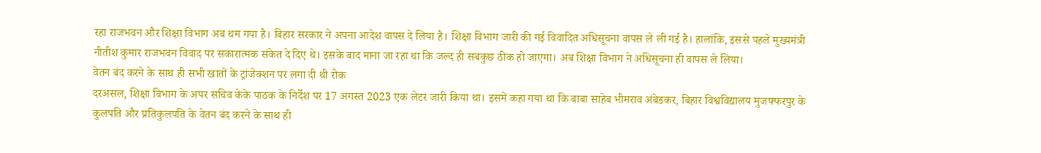रहा राजभवन और शिक्षा विभाग अब थम गया है। बिहार सरकार ने अपना आदेश वापस दे लिया है। शिक्षा विभाग जारी की गई विवादित अधिसूचना वापस ले ली गई है। हालांकि, इससे पहले मुख्यमंत्री नीतीश कुमार राजभवन विवाद पर सकारात्मक संकेत दे दिए थे। इसके बाद माना जा रहा था कि जल्द ही सबकुछ ठीक हो जाएगा। अब शिक्षा विभाग ने अधिसूचना ही वापस ले लिया।
वेतन बंद करने के साथ ही सभी खातों के ट्रांजेक्शन पर लगा दी थी रोक
दरअसल, शिक्षा विभाग के अपर सचिव केके पाठक के निर्देश पर 17 अगस्त 2023 एक लेटर जारी किया था। इसमें कहा गया था कि बाबा साहेब भीमराव अंबेडकर, बिहार विश्वविद्यालय मुजफ्फरपुर के कुलपति और प्रतिकुलपति के वेतन बंद करने के साथ ही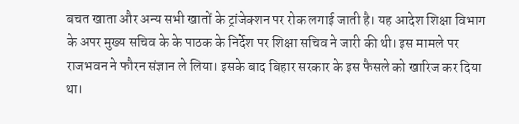बचत खाता और अन्य सभी खातों के ट्रांजेक्शन पर रोक लगाई जाती है। यह आदेश शिक्षा विभाग के अपर मुख्य सचिव के के पाठक के निर्देश पर शिक्षा सचिव ने जारी की थी। इस मामले पर राजभवन ने फौरन संज्ञान ले लिया। इसके बाद बिहार सरकार के इस फैसले को खारिज कर दिया था।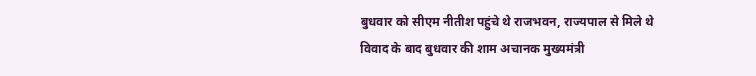बुधवार को सीएम नीतीश पहुंचे थे राजभवन, राज्यपाल से मिले थे
विवाद के बाद बुधवार की शाम अचानक मुख्यमंत्री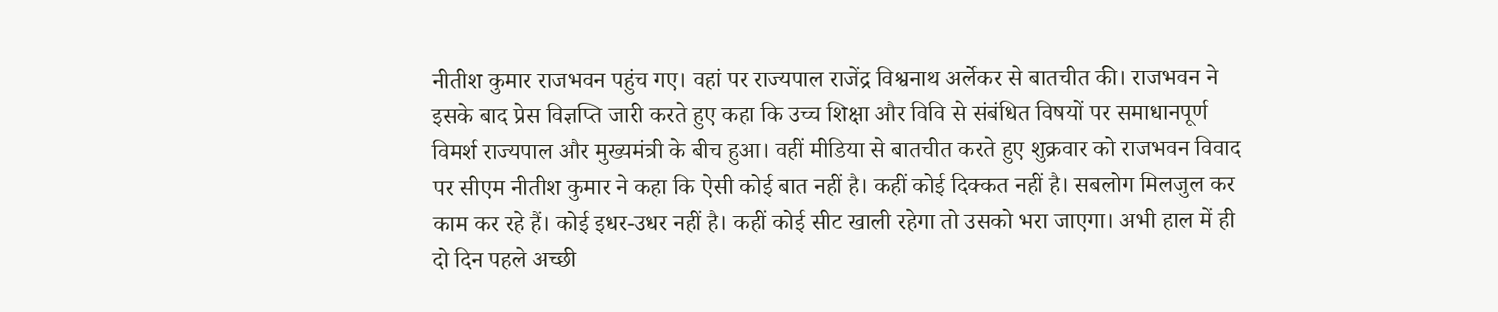नीतीश कुमार राजभवन पहुंच गए। वहां पर राज्यपाल राजेंद्र विश्वनाथ अर्लेकर से बातचीत की। राजभवन ने इसके बाद प्रेस विज्ञप्ति जारी करते हुए कहा कि उच्च शिक्षा और विवि से संबंधित विषयों पर समाधानपूर्ण विमर्श राज्यपाल और मुख्यमंत्री के बीच हुआ। वहीं मीडिया से बातचीत करते हुए शुक्रवार को राजभवन विवाद पर सीएम नीतीश कुमार ने कहा कि ऐसी कोई बात नहीं है। कहीं कोई दिक्कत नहीं है। सबलोग मिलजुल कर काम कर रहे हैं। कोई इधर-उधर नहीं है। कहीं कोई सीट खाली रहेगा तो उसको भरा जाएगा। अभी हाल में ही दो दिन पहले अच्छी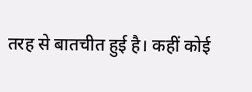तरह से बातचीत हुई है। कहीं कोई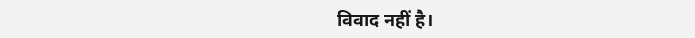विवाद नहीं है।